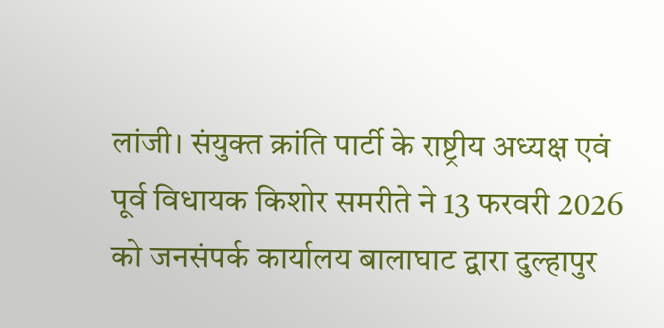लांजी। संयुक्त क्रांति पार्टी के राष्ट्रीय अध्यक्ष एवं पूर्व विधायक किशोर समरीते ने 13 फरवरी 2026 को जनसंपर्क कार्यालय बालाघाट द्वारा दुल्हापुर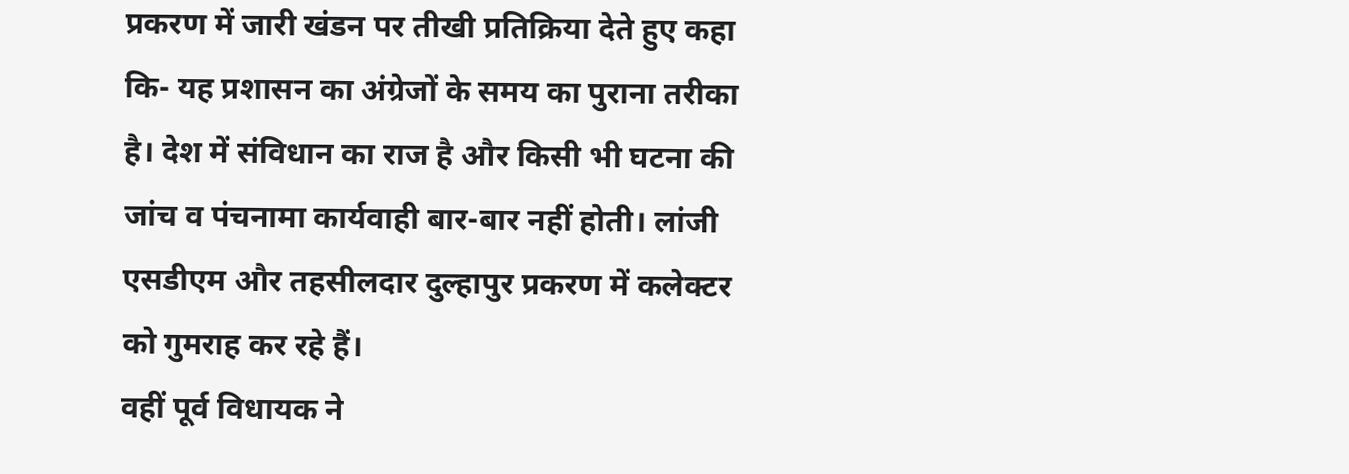प्रकरण में जारी खंडन पर तीखी प्रतिक्रिया देते हुए कहा कि- यह प्रशासन का अंग्रेजों के समय का पुराना तरीका है। देश में संविधान का राज है और किसी भी घटना की जांच व पंचनामा कार्यवाही बार-बार नहीं होती। लांजी एसडीएम और तहसीलदार दुल्हापुर प्रकरण में कलेक्टर को गुमराह कर रहे हैं।
वहीं पूर्व विधायक ने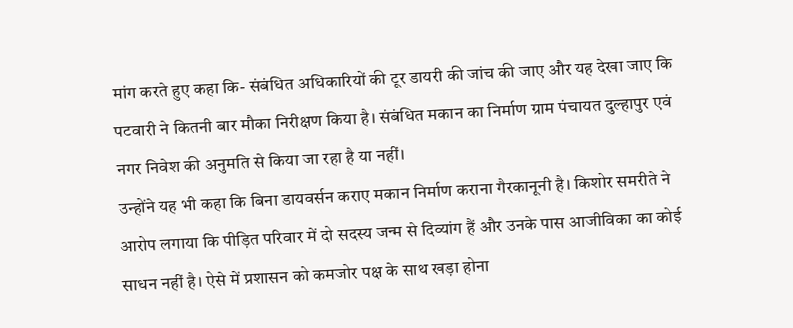मांग करते हुए कहा कि- संबंधित अधिकारियों की टूर डायरी की जांच की जाए और यह देखा जाए कि पटवारी ने कितनी बार मौका निरीक्षण किया है। संबंधित मकान का निर्माण ग्राम पंचायत दुल्हापुर एवं नगर निवेश की अनुमति से किया जा रहा है या नहीं।
उन्होंने यह भी कहा कि बिना डायवर्सन कराए मकान निर्माण कराना गैरकानूनी है। किशोर समरीते ने आरोप लगाया कि पीड़ित परिवार में दो सदस्य जन्म से दिव्यांग हैं और उनके पास आजीविका का कोई साधन नहीं है। ऐसे में प्रशासन को कमजोर पक्ष के साथ खड़ा होना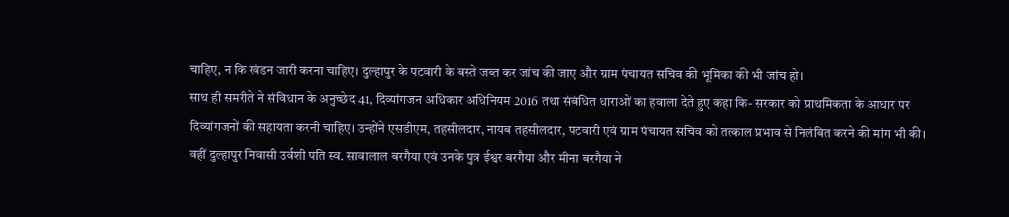चाहिए, न कि खंडन जारी करना चाहिए। दुल्हापुर के पटवारी के बस्ते जब्त कर जांच की जाए और ग्राम पंचायत सचिव की भूमिका की भी जांच हो।
साथ ही समरीते ने संविधान के अनुच्छेद 41, दिव्यांगजन अधिकार अधिनियम 2016 तथा संबंधित धाराओं का हवाला देते हुए कहा कि- सरकार को प्राथमिकता के आधार पर दिव्यांगजनों की सहायता करनी चाहिए। उन्होंने एसडीएम, तहसीलदार, नायब तहसीलदार, पटवारी एवं ग्राम पंचायत सचिव को तत्काल प्रभाव से निलंबित करने की मांग भी की।
वहीं दुल्हापुर निवासी उर्वशी पति स्व. सावालाल बरगैया एवं उनके पुत्र ईश्वर बरगैया और मीना बरगैया ने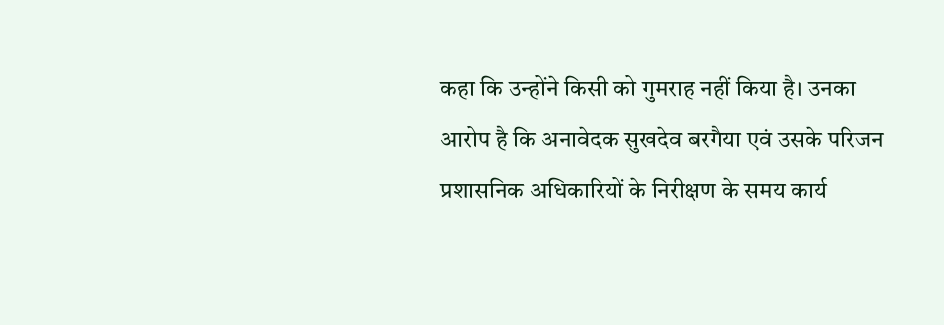कहा कि उन्होंने किसी को गुमराह नहीं किया है। उनका आरोप है कि अनावेदक सुखदेव बरगैया एवं उसके परिजन प्रशासनिक अधिकारियों के निरीक्षण के समय कार्य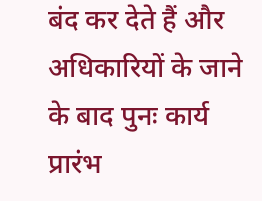बंद कर देते हैं और अधिकारियों के जाने के बाद पुनः कार्य प्रारंभ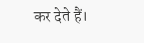कर देते हैं।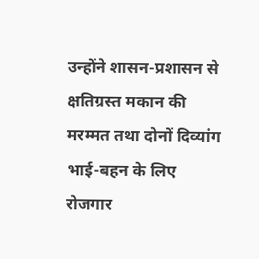उन्होंने शासन-प्रशासन से क्षतिग्रस्त मकान की मरम्मत तथा दोनों दिव्यांग भाई-बहन के लिए रोजगार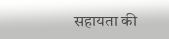सहायता की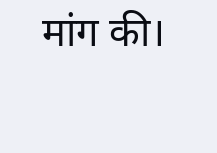मांग की।